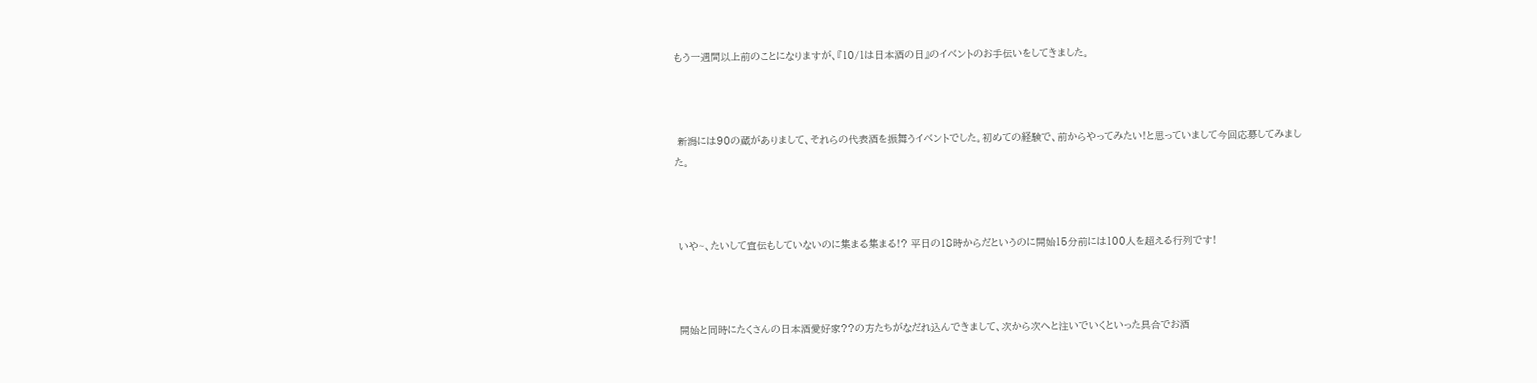もう一週間以上前のことになりますが、『10/1は日本酒の日』のイベントのお手伝いをしてきました。



 新潟には90の蔵がありまして、それらの代表酒を振舞うイベントでした。初めての経験で、前からやってみたい!と思っていまして今回応募してみました。



 いや~、たいして宣伝もしていないのに集まる集まる!? 平日の18時からだというのに開始15分前には100人を超える行列です!



 開始と同時にたくさんの日本酒愛好家??の方たちがなだれ込んできまして、次から次へと注いでいくといった具合でお酒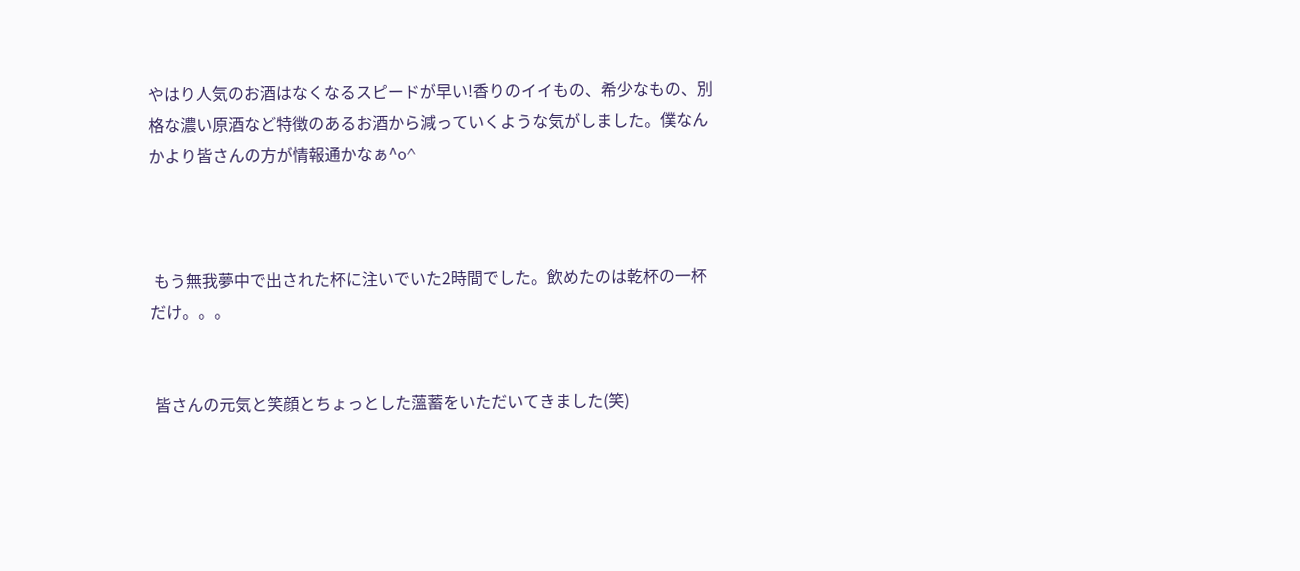やはり人気のお酒はなくなるスピードが早い!香りのイイもの、希少なもの、別格な濃い原酒など特徴のあるお酒から減っていくような気がしました。僕なんかより皆さんの方が情報通かなぁ^o^



 もう無我夢中で出された杯に注いでいた2時間でした。飲めたのは乾杯の一杯だけ。。。


 皆さんの元気と笑顔とちょっとした薀蓄をいただいてきました(笑)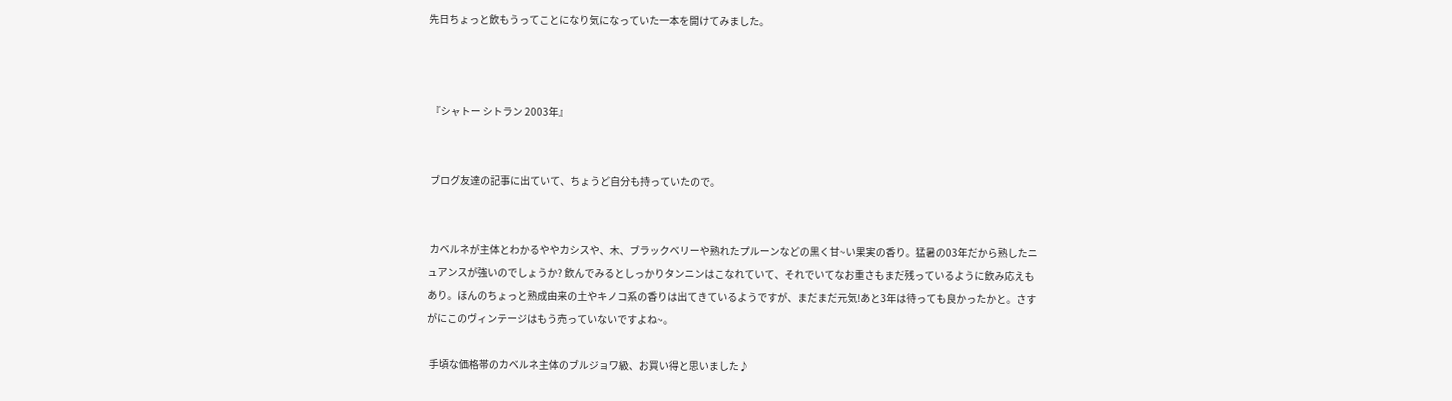先日ちょっと飲もうってことになり気になっていた一本を開けてみました。



 『シャトー シトラン 2003年』


 ブログ友達の記事に出ていて、ちょうど自分も持っていたので。


 カベルネが主体とわかるややカシスや、木、ブラックベリーや熟れたプルーンなどの黒く甘~い果実の香り。猛暑の03年だから熟したニュアンスが強いのでしょうか? 飲んでみるとしっかりタンニンはこなれていて、それでいてなお重さもまだ残っているように飲み応えもあり。ほんのちょっと熟成由来の土やキノコ系の香りは出てきているようですが、まだまだ元気!あと3年は待っても良かったかと。さすがにこのヴィンテージはもう売っていないですよね~。

 手頃な価格帯のカベルネ主体のブルジョワ級、お買い得と思いました♪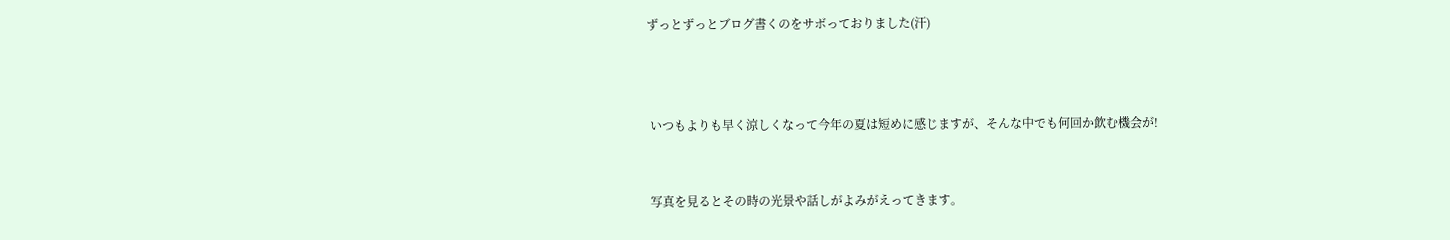ずっとずっとブログ書くのをサボっておりました(汗)



 いつもよりも早く涼しくなって今年の夏は短めに感じますが、そんな中でも何回か飲む機会が!


 写真を見るとその時の光景や話しがよみがえってきます。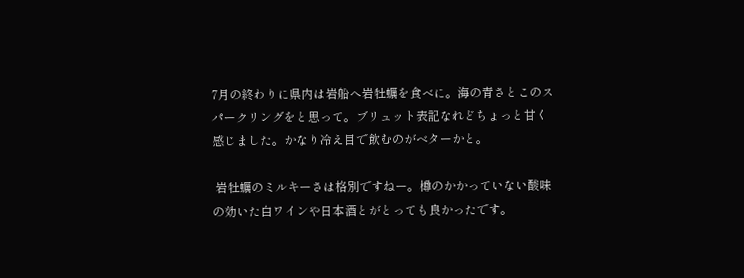7月の終わりに県内は岩船へ岩牡蠣を食べに。海の青さとこのスパークリングをと思って。ブリュット表記なれどちょっと甘く感じました。かなり冷え目で飲むのがベターかと。

 岩牡蠣のミルキーさは格別ですねー。樽のかかっていない酸味の効いた白ワインや日本酒とがとっても良かったです。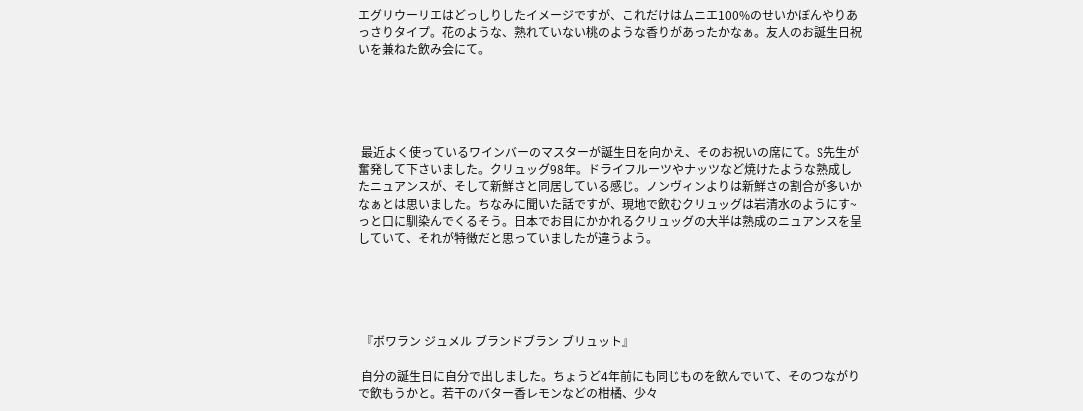エグリウーリエはどっしりしたイメージですが、これだけはムニエ100%のせいかぼんやりあっさりタイプ。花のような、熟れていない桃のような香りがあったかなぁ。友人のお誕生日祝いを兼ねた飲み会にて。





 最近よく使っているワインバーのマスターが誕生日を向かえ、そのお祝いの席にて。S先生が奮発して下さいました。クリュッグ98年。ドライフルーツやナッツなど焼けたような熟成したニュアンスが、そして新鮮さと同居している感じ。ノンヴィンよりは新鮮さの割合が多いかなぁとは思いました。ちなみに聞いた話ですが、現地で飲むクリュッグは岩清水のようにす~っと口に馴染んでくるそう。日本でお目にかかれるクリュッグの大半は熟成のニュアンスを呈していて、それが特徴だと思っていましたが違うよう。





 『ボワラン ジュメル ブランドブラン ブリュット』

 自分の誕生日に自分で出しました。ちょうど4年前にも同じものを飲んでいて、そのつながりで飲もうかと。若干のバター香レモンなどの柑橘、少々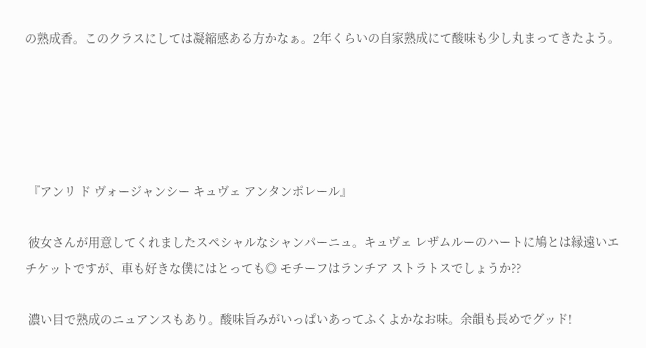の熟成香。このクラスにしては凝縮感ある方かなぁ。2年くらいの自家熟成にて酸味も少し丸まってきたよう。





 『アンリ ド ヴォージャンシー キュヴェ アンタンポレール』

 彼女さんが用意してくれましたスペシャルなシャンパーニュ。キュヴェ レザムルーのハートに鳩とは縁遠いエチケットですが、車も好きな僕にはとっても◎ モチーフはランチア ストラトスでしょうか??

 濃い目で熟成のニュアンスもあり。酸味旨みがいっぱいあってふくよかなお味。余韻も長めでグッド!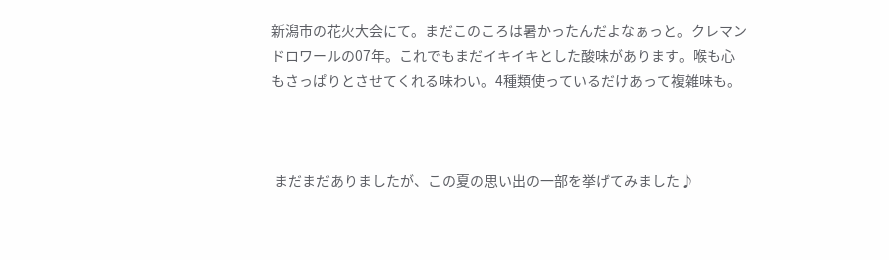新潟市の花火大会にて。まだこのころは暑かったんだよなぁっと。クレマンドロワールの07年。これでもまだイキイキとした酸味があります。喉も心もさっぱりとさせてくれる味わい。4種類使っているだけあって複雑味も。



 まだまだありましたが、この夏の思い出の一部を挙げてみました♪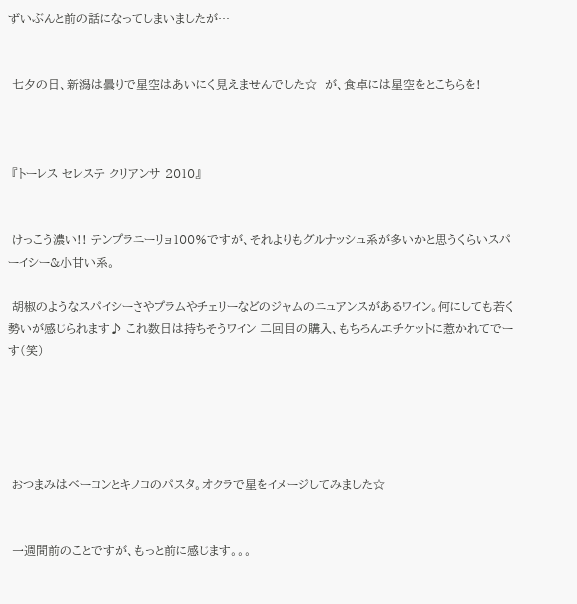ずいぶんと前の話になってしまいましたが…


 七夕の日、新潟は曇りで星空はあいにく見えませんでした☆  が、食卓には星空をとこちらを!



 『トーレス セレステ クリアンサ 2010』


 けっこう濃い!! テンプラニーリョ100%ですが、それよりもグルナッシュ系が多いかと思うくらいスパーイシー&小甘い系。

 胡椒のようなスパイシーさやプラムやチェリーなどのジャムのニュアンスがあるワイン。何にしても若く勢いが感じられます♪ これ数日は持ちそうワイン 二回目の購入、もちろんエチケットに惹かれてでーす(笑)





 おつまみはベーコンとキノコのパスタ。オクラで星をイメージしてみました☆


 一週間前のことですが、もっと前に感じます。。。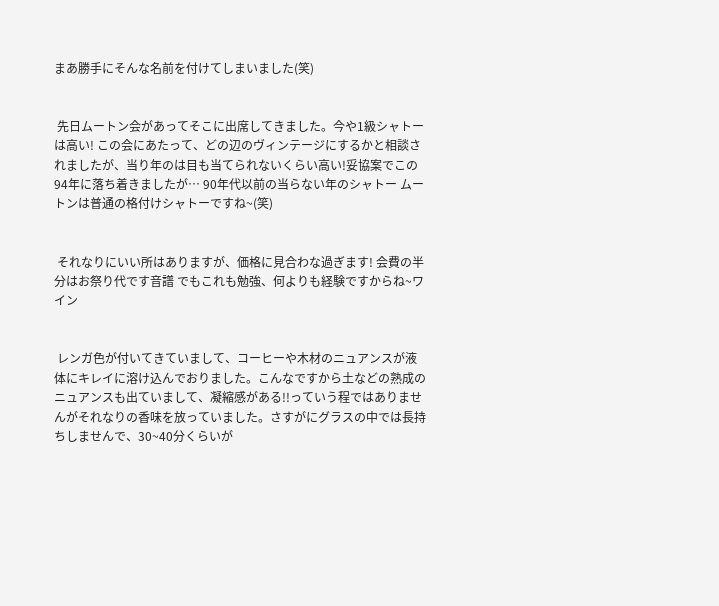まあ勝手にそんな名前を付けてしまいました(笑)


 先日ムートン会があってそこに出席してきました。今や1級シャトーは高い! この会にあたって、どの辺のヴィンテージにするかと相談されましたが、当り年のは目も当てられないくらい高い!妥協案でこの94年に落ち着きましたが… 90年代以前の当らない年のシャトー ムートンは普通の格付けシャトーですね~(笑)


 それなりにいい所はありますが、価格に見合わな過ぎます! 会費の半分はお祭り代です音譜 でもこれも勉強、何よりも経験ですからね~ワイン


 レンガ色が付いてきていまして、コーヒーや木材のニュアンスが液体にキレイに溶け込んでおりました。こんなですから土などの熟成のニュアンスも出ていまして、凝縮感がある!!っていう程ではありませんがそれなりの香味を放っていました。さすがにグラスの中では長持ちしませんで、30~40分くらいが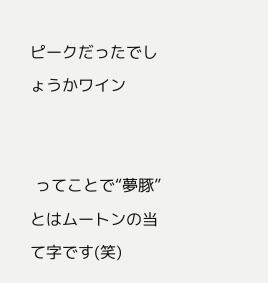ピークだったでしょうかワイン


 ってことで“夢豚”とはムートンの当て字です(笑)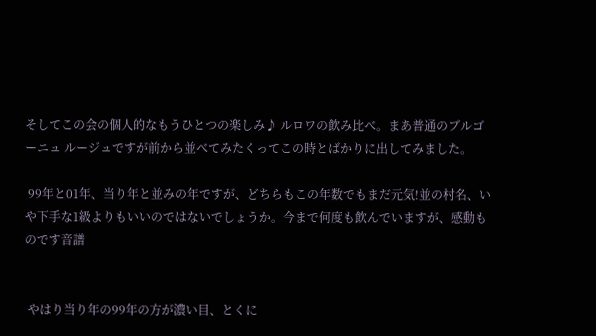そしてこの会の個人的なもうひとつの楽しみ♪ ルロワの飲み比べ。まあ普通のブルゴーニュ ルージュですが前から並べてみたくってこの時とばかりに出してみました。

 99年と01年、当り年と並みの年ですが、どちらもこの年数でもまだ元気!並の村名、いや下手な1級よりもいいのではないでしょうか。今まで何度も飲んでいますが、感動ものです音譜


 やはり当り年の99年の方が濃い目、とくに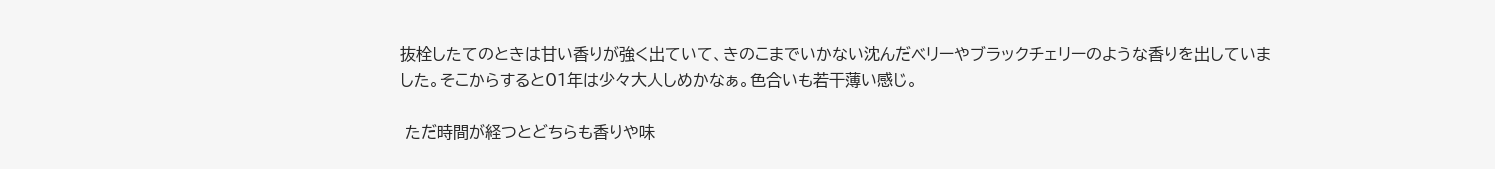抜栓したてのときは甘い香りが強く出ていて、きのこまでいかない沈んだベリーやブラックチェリーのような香りを出していました。そこからすると01年は少々大人しめかなぁ。色合いも若干薄い感じ。

 ただ時間が経つとどちらも香りや味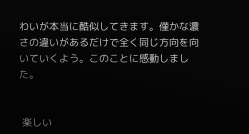わいが本当に酷似してきます。僅かな濃さの違いがあるだけで全く同じ方向を向いていくよう。このことに感動しました。


 楽しい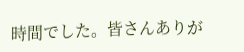時間でした。皆さんありが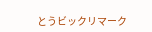とうビックリマーク